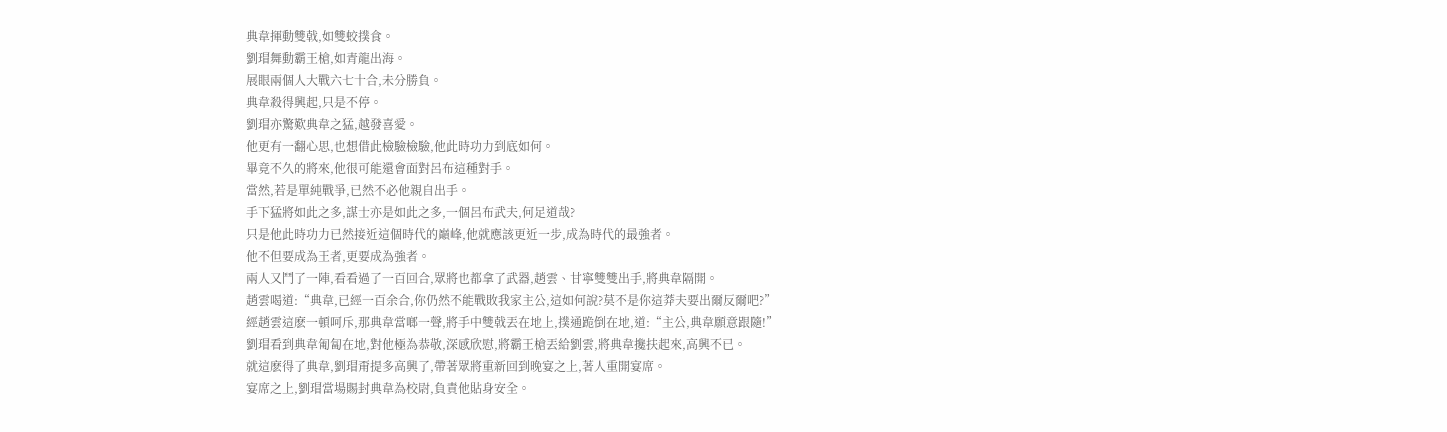典韋揮動雙戟,如雙蛟撲食。
劉瑁舞動霸王槍,如青龍出海。
展眼兩個人大戰六七十合,未分勝負。
典韋殺得興起,只是不停。
劉瑁亦驚歎典韋之猛,越發喜愛。
他更有一翻心思,也想借此檢驗檢驗,他此時功力到底如何。
畢竟不久的將來,他很可能還會面對呂布這種對手。
當然,若是單純戰爭,已然不必他親自出手。
手下猛將如此之多,謀士亦是如此之多,一個呂布武夫,何足道哉?
只是他此時功力已然接近這個時代的巔峰,他就應該更近一步,成為時代的最強者。
他不但要成為王者,更要成為強者。
兩人又鬥了一陣,看看過了一百回合,眾將也都拿了武器,趙雲、甘寧雙雙出手,將典韋隔開。
趙雲喝道:“典韋,已經一百余合,你仍然不能戰敗我家主公,這如何說?莫不是你這莽夫要出爾反爾吧?”
經趙雲這麽一頓呵斥,那典韋當啷一聲,將手中雙戟丟在地上,撲通跪倒在地,道:“主公,典韋願意跟隨!”
劉瑁看到典韋匍匐在地,對他極為恭敬,深感欣慰,將霸王槍丟給劉雲,將典韋攙扶起來,高興不已。
就這麽得了典韋,劉瑁甭提多高興了,帶著眾將重新回到晚宴之上,著人重開宴席。
宴席之上,劉瑁當場賜封典韋為校尉,負責他貼身安全。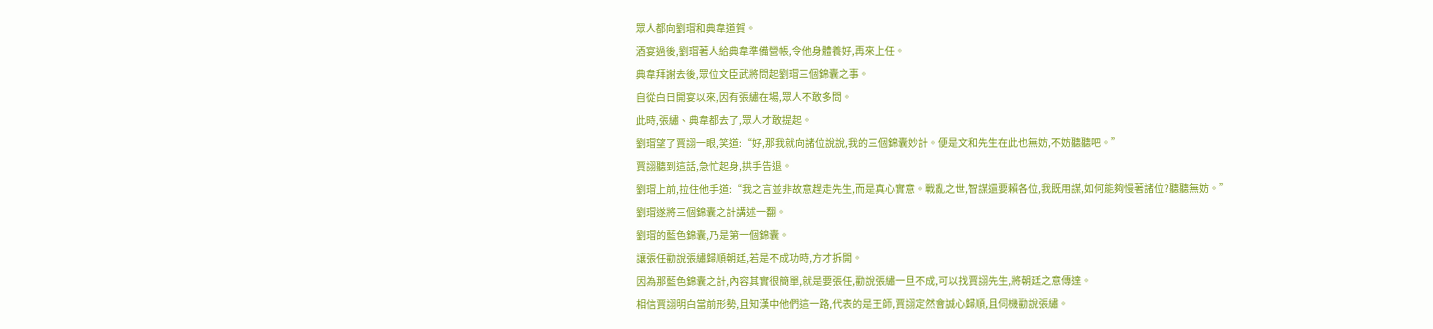眾人都向劉瑁和典韋道賀。
酒宴過後,劉瑁著人給典韋準備營帳,令他身體養好,再來上任。
典韋拜謝去後,眾位文臣武將問起劉瑁三個錦囊之事。
自從白日開宴以來,因有張繡在場,眾人不敢多問。
此時,張繡、典韋都去了,眾人才敢提起。
劉瑁望了賈詡一眼,笑道:“好,那我就向諸位說說,我的三個錦囊妙計。便是文和先生在此也無妨,不妨聽聽吧。”
賈詡聽到這話,急忙起身,拱手告退。
劉瑁上前,拉住他手道:“我之言並非故意趕走先生,而是真心實意。戰亂之世,智謀還要賴各位,我既用謀,如何能夠慢著諸位?聽聽無妨。”
劉瑁遂將三個錦囊之計講述一翻。
劉瑁的藍色錦囊,乃是第一個錦囊。
讓張任勸說張繡歸順朝廷,若是不成功時,方才拆開。
因為那藍色錦囊之計,內容其實很簡單,就是要張任,勸說張繡一旦不成,可以找賈詡先生,將朝廷之意傳達。
相信賈詡明白當前形勢,且知漢中他們這一路,代表的是王師,賈詡定然會誠心歸順,且伺機勸說張繡。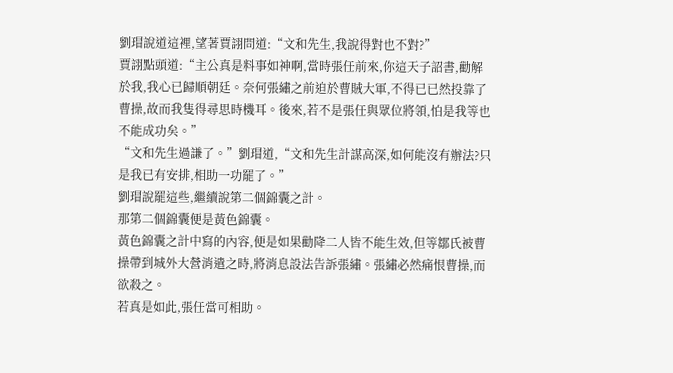劉瑁說道這裡,望著賈詡問道:“文和先生,我說得對也不對?”
賈詡點頭道:“主公真是料事如神啊,當時張任前來,你這天子詔書,勸解於我,我心已歸順朝廷。奈何張繡之前迫於曹賊大軍,不得已已然投靠了曹操,故而我隻得尋思時機耳。後來,若不是張任與眾位將領,怕是我等也不能成功矣。”
“文和先生過謙了。”劉瑁道,“文和先生計謀高深,如何能沒有辦法?只是我已有安排,相助一功罷了。”
劉瑁說罷這些,繼續說第二個錦囊之計。
那第二個錦囊便是黃色錦囊。
黃色錦囊之計中寫的內容,便是如果勸降二人皆不能生效,但等鄒氏被曹操帶到城外大營消遣之時,將消息設法告訴張繡。張繡必然痛恨曹操,而欲殺之。
若真是如此,張任當可相助。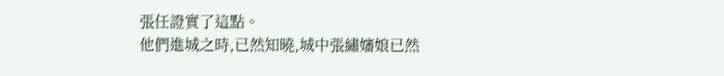張任證實了這點。
他們進城之時,已然知曉,城中張繡嬸娘已然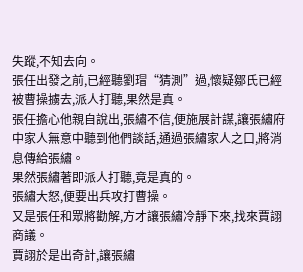失蹤,不知去向。
張任出發之前,已經聽劉瑁“猜測”過,懷疑鄒氏已經被曹操擄去,派人打聽,果然是真。
張任擔心他親自說出,張繡不信,便施展計謀,讓張繡府中家人無意中聽到他們談話,通過張繡家人之口,將消息傳給張繡。
果然張繡著即派人打聽,竟是真的。
張繡大怒,便要出兵攻打曹操。
又是張任和眾將勸解,方才讓張繡冷靜下來,找來賈詡商議。
賈詡於是出奇計,讓張繡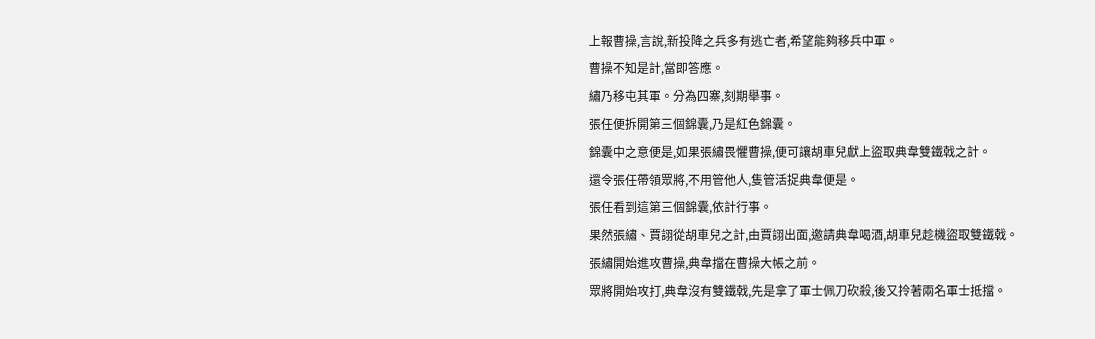上報曹操,言說,新投降之兵多有逃亡者,希望能夠移兵中軍。
曹操不知是計,當即答應。
繡乃移屯其軍。分為四寨,刻期舉事。
張任便拆開第三個錦囊,乃是紅色錦囊。
錦囊中之意便是,如果張繡畏懼曹操,便可讓胡車兒獻上盜取典韋雙鐵戟之計。
還令張任帶領眾將,不用管他人,隻管活捉典韋便是。
張任看到這第三個錦囊,依計行事。
果然張繡、賈詡從胡車兒之計,由賈詡出面,邀請典韋喝酒,胡車兒趁機盜取雙鐵戟。
張繡開始進攻曹操,典韋擋在曹操大帳之前。
眾將開始攻打,典韋沒有雙鐵戟,先是拿了軍士佩刀砍殺,後又拎著兩名軍士抵擋。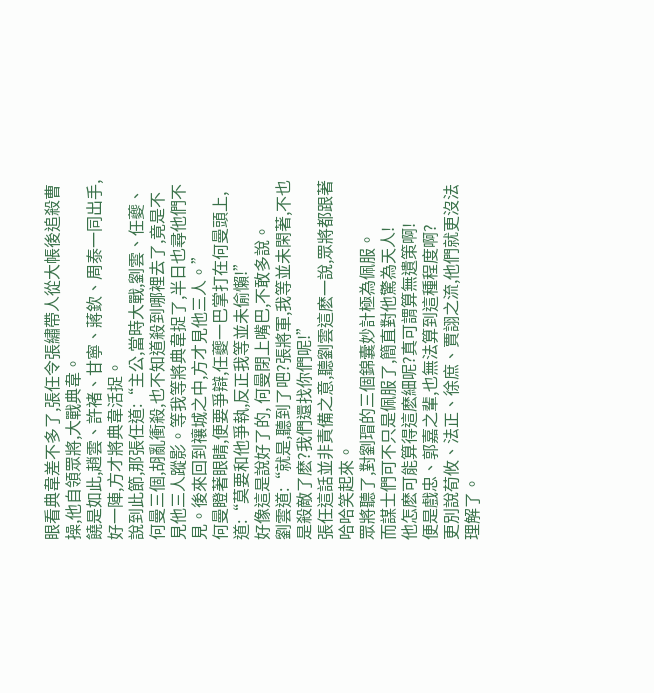眼看典韋差不多了,張任令張繡帶人從大帳後追殺曹操,他自領眾將,大戰典韋。
饒是如此,趙雲、許褚、甘寧、蔣欽、周泰一同出手,好一陣,方才將典韋活捉。
說到此節,那張任道:“主公,當時大戰,劉雲、任夔、何曼三個,胡亂衝殺,也不知道殺到哪裡去了,竟是不見他三人蹤影。等我等將典韋捉了,半日也尋他們不見。後來回到禳城之中,方才見他三人。”
何曼瞪著眼睛,便要爭辯,任夔一巴掌打在何曼頭上,道:“莫要和他爭執,反正我等並未偷懶!”
好像這是說好了的, 何曼閉上嘴巴,不敢多說。
劉雲道:“就是,聽到了吧?張將軍,我等並未閑著,不也是殺敵了麽?我們還找你們呢!”
張任這話並非責備之意,聽劉雲這麽一說,眾將都跟著哈哈笑起來。
眾將聽了,對劉瑁的三個錦囊妙計極為佩服。
而謀士們可不只是佩服了,簡直對他驚為天人!
他怎麽可能算得這麽細呢?真可謂算無遺策啊!
便是戲忠、郭嘉之輩,也無法算到這種程度啊?
更別說荀攸、法正、徐庶、賈詡之流,他們就更沒法理解了。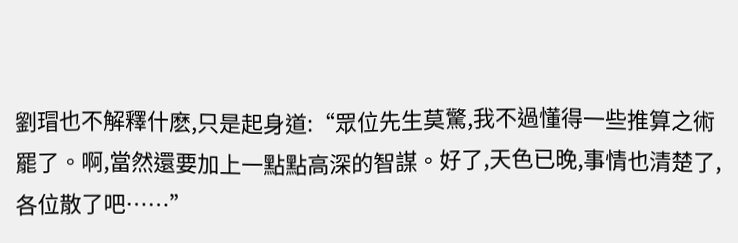劉瑁也不解釋什麽,只是起身道:“眾位先生莫驚,我不過懂得一些推算之術罷了。啊,當然還要加上一點點高深的智謀。好了,天色已晚,事情也清楚了,各位散了吧……”